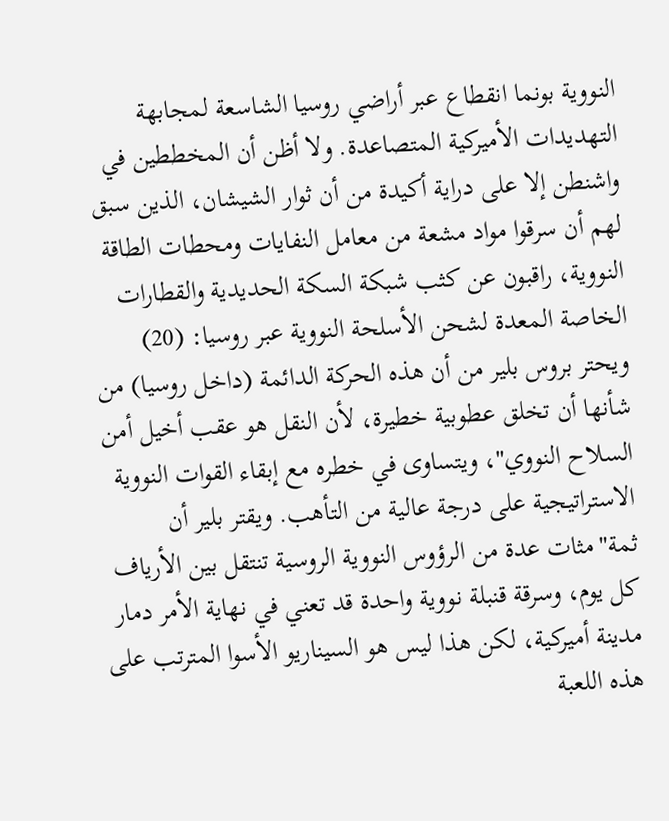النووية بونما انقطاع عبر أراضي روسيا الشاسعة لمجابهة التهديدات الأميركية المتصاعدة. ولا أظن أن المخططين في واشنطن إلا على دراية أكيدة من أن ثوار الشيشان، الذين سبق لهم أن سرقوا مواد مشعة من معامل النفايات ومحطات الطاقة النووية، راقبون عن كثب شبكة السكة الحديدية والقطارات الخاصة المعدة لشحن الأسلحة النووية عبر روسيا: (20)
ويحتر بروس بلير من أن هذه الحركة الدائمة (داخل روسيا) من شأنها أن تخلق عطوبية خطيرة، لأن النقل هو عقب أخيل أمن السلاح النووي"، ويتساوى في خطره مع إبقاء القوات النووية الاستراتيجية على درجة عالية من التأهب. ويقتر بلير أن ثمة"مثات عدة من الرؤوس النووية الروسية تنتقل بين الأرياف كل يوم، وسرقة قنبلة نووية واحدة قد تعني في نهاية الأمر دمار مدينة أميركية، لكن هذا ليس هو السيناريو الأسوا المترتب على هذه اللعبة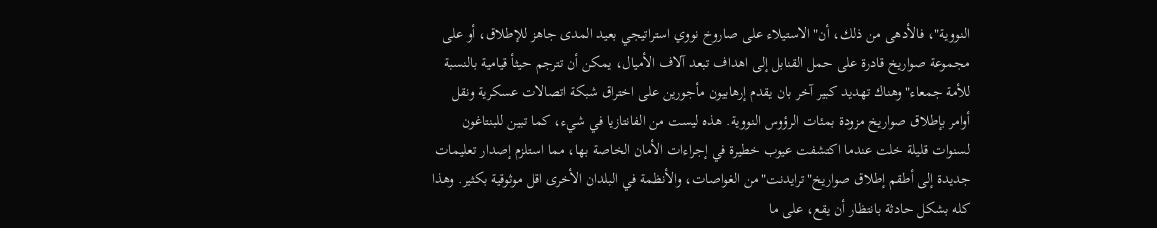النووية"، فالأدهى من ذلك، أن"الاستيلاء على صاروخ نووي استراتيجي بعيد المدى جاهز للإطلاق، أو على مجموعة صواريخ قادرة على حمل القنابل إلى اهداف تبعد آلاف الأميال، يمكن أن تترجم حيثأ قيامية بالنسبة للأمة جمعاء"وهناك تهديد كبير آخر بان يقدم إرهابيون مأجورين على اختراق شبكة اتصالات عسكرية ونقل أوامر بإطلاق صواريخ مزودة بمئات الرؤوس النووية. هذه ليست من الفانتازيا في شيء، كما تبين للبنتاغون لسنوات قليلة خلت عندما اكتشفت عيوب خطيرة في إجراءات الأمان الخاصة بها، مما استلزم إصدار تعليمات جديدة إلى أطقم إطلاق صواريخ"ترايدنت"من الغواصات، والأنظمة في البلدان الأخرى اقل موثوقية بكثير. وهذا كله بشكل حادثة بانتظار أن يقع، على ما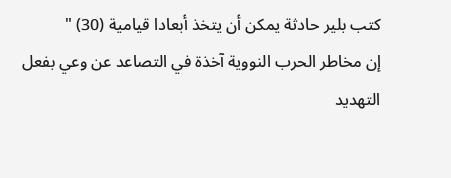كتب بلير حادثة يمكن أن يتخذ أبعادا قيامية (30) "
إن مخاطر الحرب النووية آخذة في التصاعد عن وعي بفعل التهديد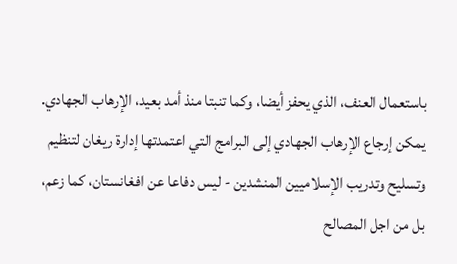باستعمال العنف، الذي يحفز أيضا، وكما تنبتا منذ أمد بعيد، الإرهاب الجهادي. يمكن إرجاع الإرهاب الجهادي إلى البرامج التي اعتمدتها إدارة ريغان لتنظيم وتسليح وتدريب الإسلاميين المنشدين - ليس دفاعا عن افغانستان، كما زعم، بل من اجل المصالح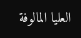العليا المالوفة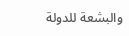والبشعة للدولة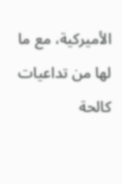الأميركية، مع ما لها من تداعيات كالحة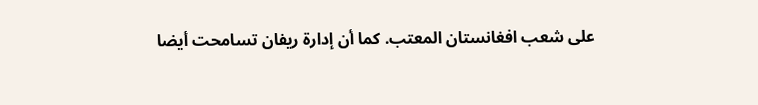على شعب افغانستان المعتب. كما أن إدارة ريفان تسامحت أيضا